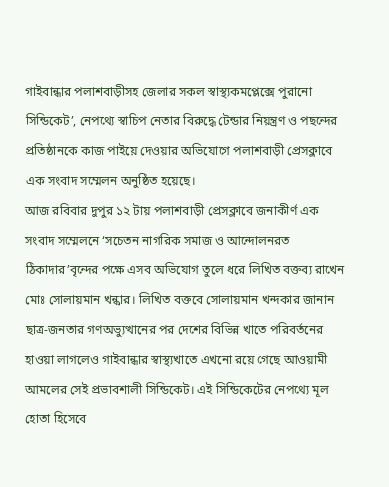গাইবান্ধার পলাশবাড়ীসহ জেলার সকল স্বাস্থ্যকমপ্লেক্সে পুরানো সিন্ডিকেট’, নেপথ্যে স্বাচিপ নেতার বিরুদ্ধে টেন্ডার নিয়ন্ত্রণ ও পছন্দের প্রতিষ্ঠানকে কাজ পাইয়ে দেওয়ার অভিযোগে পলাশবাড়ী প্রেসক্লাবে এক সংবাদ সম্মেলন অনুষ্ঠিত হয়েছে।
আজ রবিবার দুপুর ১২ টায় পলাশবাড়ী প্রেসক্লাবে জনাকীর্ণ এক সংবাদ সম্মেলনে ‘সচেতন নাগরিক সমাজ ও আন্দোলনরত ঠিকাদার’বৃন্দের পক্ষে এসব অভিযোগ তুলে ধরে লিখিত বক্তব্য রাখেন মোঃ সোলায়মান খন্কার। লিখিত বক্তবে সোলায়মান খন্দকার জানান ছাত্র-জনতার গণঅভ্যুত্থানের পর দেশের বিভিন্ন খাতে পরিবর্তনের হাওয়া লাগলেও গাইবান্ধার স্বাস্থ্যখাতে এখনো রয়ে গেছে আওয়ামী আমলের সেই প্রভাবশালী সিন্ডিকেট। এই সিন্ডিকেটের নেপথ্যে মূল হোতা হিসেবে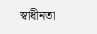স্বাধীনতা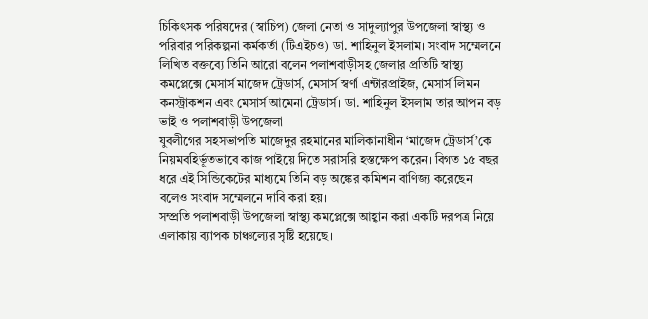চিকিৎসক পরিষদের (স্বাচিপ) জেলা নেতা ও সাদুল্যাপুর উপজেলা স্বাস্থ্য ও পরিবার পরিকল্পনা কর্মকর্তা (টিএইচও) ডা. শাহিনুল ইসলাম। সংবাদ সম্মেলনে লিখিত বক্তব্যে তিনি আরো বলেন পলাশবাড়ীসহ জেলার প্রতিটি স্বাস্থ্য কমপ্লেক্সে মেসার্স মাজেদ ট্রেডার্স, মেসার্স স্বর্ণা এন্টারপ্রাইজ, মেসার্স লিমন কনস্ট্রাকশন এবং মেসার্স আমেনা ট্রেডার্স। ডা. শাহিনুল ইসলাম তার আপন বড় ভাই ও পলাশবাড়ী উপজেলা
যুবলীগের সহসভাপতি মাজেদুর রহমানের মালিকানাধীন ‘মাজেদ ট্রেডার্স’কে নিয়মবহির্ভূতভাবে কাজ পাইয়ে দিতে সরাসরি হস্তক্ষেপ করেন। বিগত ১৫ বছর ধরে এই সিন্ডিকেটের মাধ্যমে তিনি বড় অঙ্কের কমিশন বাণিজ্য করেছেন বলেও সংবাদ সম্মেলনে দাবি করা হয়।
সম্প্রতি পলাশবাড়ী উপজেলা স্বাস্থ্য কমপ্লেক্সে আহ্বান করা একটি দরপত্র নিয়ে এলাকায় ব্যাপক চাঞ্চল্যের সৃষ্টি হয়েছে।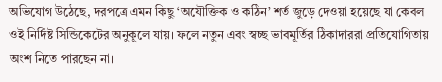অভিযোগ উঠেছে, দরপত্রে এমন কিছু ‘অযৌক্তিক ও কঠিন’ শর্ত জুড়ে দেওয়া হয়েছে যা কেবল ওই নির্দিষ্ট সিন্ডিকেটের অনুকূলে যায়। ফলে নতুন এবং স্বচ্ছ ভাবমূর্তির ঠিকাদাররা প্রতিযোগিতায় অংশ নিতে পারছেন না।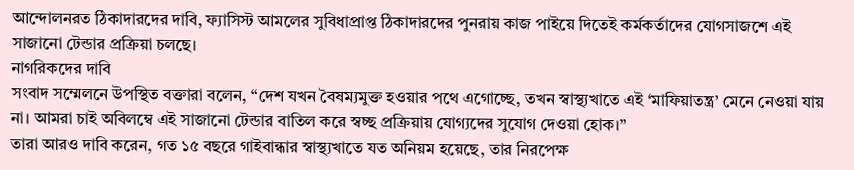আন্দোলনরত ঠিকাদারদের দাবি, ফ্যাসিস্ট আমলের সুবিধাপ্রাপ্ত ঠিকাদারদের পুনরায় কাজ পাইয়ে দিতেই কর্মকর্তাদের যোগসাজশে এই সাজানো টেন্ডার প্রক্রিয়া চলছে।
নাগরিকদের দাবি
সংবাদ সম্মেলনে উপস্থিত বক্তারা বলেন, “দেশ যখন বৈষম্যমুক্ত হওয়ার পথে এগোচ্ছে, তখন স্বাস্থ্যখাতে এই ‘মাফিয়াতন্ত্র’ মেনে নেওয়া যায় না। আমরা চাই অবিলম্বে এই সাজানো টেন্ডার বাতিল করে স্বচ্ছ প্রক্রিয়ায় যোগ্যদের সুযোগ দেওয়া হোক।”
তারা আরও দাবি করেন, গত ১৫ বছরে গাইবান্ধার স্বাস্থ্যখাতে যত অনিয়ম হয়েছে, তার নিরপেক্ষ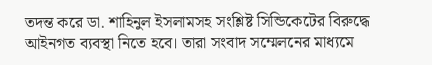তদন্ত করে ডা. শাহিনুল ইসলামসহ সংশ্লিষ্ট সিন্ডিকেটের বিরুদ্ধে আইনগত ব্যবস্থা নিতে হবে। তারা সংবাদ সম্মেলনের মাধ্যমে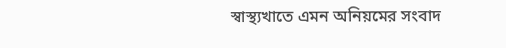স্বাস্থ্যখাতে এমন অনিয়মের সংবাদ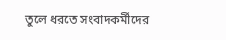তুলে ধরতে সংবাদকর্মীদের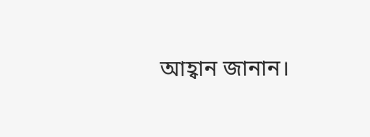আহ্বান জানান।